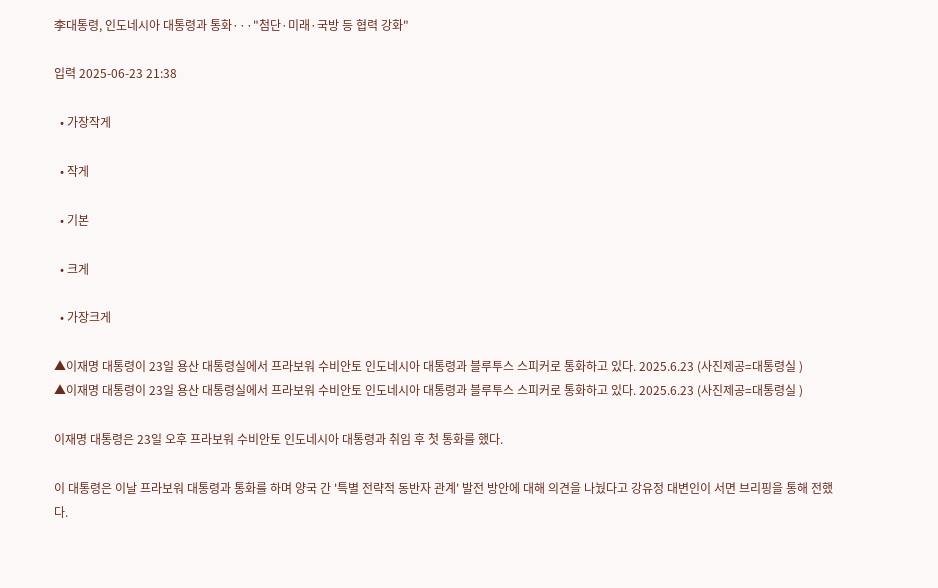李대통령, 인도네시아 대통령과 통화···"첨단·미래·국방 등 협력 강화"

입력 2025-06-23 21:38

  • 가장작게

  • 작게

  • 기본

  • 크게

  • 가장크게

▲이재명 대통령이 23일 용산 대통령실에서 프라보워 수비안토 인도네시아 대통령과 블루투스 스피커로 통화하고 있다. 2025.6.23 (사진제공=대통령실 )
▲이재명 대통령이 23일 용산 대통령실에서 프라보워 수비안토 인도네시아 대통령과 블루투스 스피커로 통화하고 있다. 2025.6.23 (사진제공=대통령실 )

이재명 대통령은 23일 오후 프라보워 수비안토 인도네시아 대통령과 취임 후 첫 통화를 했다.

이 대통령은 이날 프라보워 대통령과 통화를 하며 양국 간 '특별 전략적 동반자 관계' 발전 방안에 대해 의견을 나눴다고 강유정 대변인이 서면 브리핑을 통해 전했다.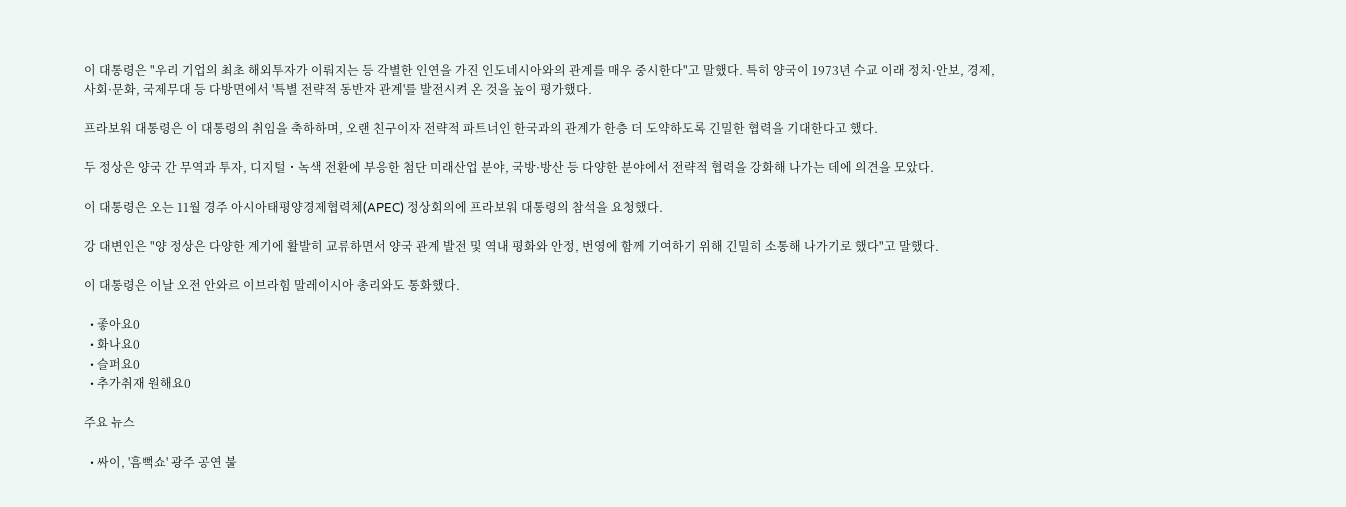이 대통령은 "우리 기업의 최초 해외투자가 이뤄지는 등 각별한 인연을 가진 인도네시아와의 관계를 매우 중시한다"고 말했다. 특히 양국이 1973년 수교 이래 정치·안보, 경제, 사회·문화, 국제무대 등 다방면에서 '특별 전략적 동반자 관계'를 발전시켜 온 것을 높이 평가했다.

프라보워 대통령은 이 대통령의 취임을 축하하며, 오랜 친구이자 전략적 파트너인 한국과의 관계가 한층 더 도약하도록 긴밀한 협력을 기대한다고 했다.

두 정상은 양국 간 무역과 투자, 디지털・녹색 전환에 부응한 첨단 미래산업 분야, 국방·방산 등 다양한 분야에서 전략적 협력을 강화해 나가는 데에 의견을 모았다.

이 대통령은 오는 11월 경주 아시아태평양경제협력체(APEC) 정상회의에 프라보워 대통령의 참석을 요청했다.

강 대변인은 "양 정상은 다양한 계기에 활발히 교류하면서 양국 관계 발전 및 역내 평화와 안정, 번영에 함께 기여하기 위해 긴밀히 소통해 나가기로 했다"고 말했다.

이 대통령은 이날 오전 안와르 이브라힘 말레이시아 총리와도 통화했다.

  • 좋아요0
  • 화나요0
  • 슬퍼요0
  • 추가취재 원해요0

주요 뉴스

  • 싸이, '흠뻑쇼' 광주 공연 불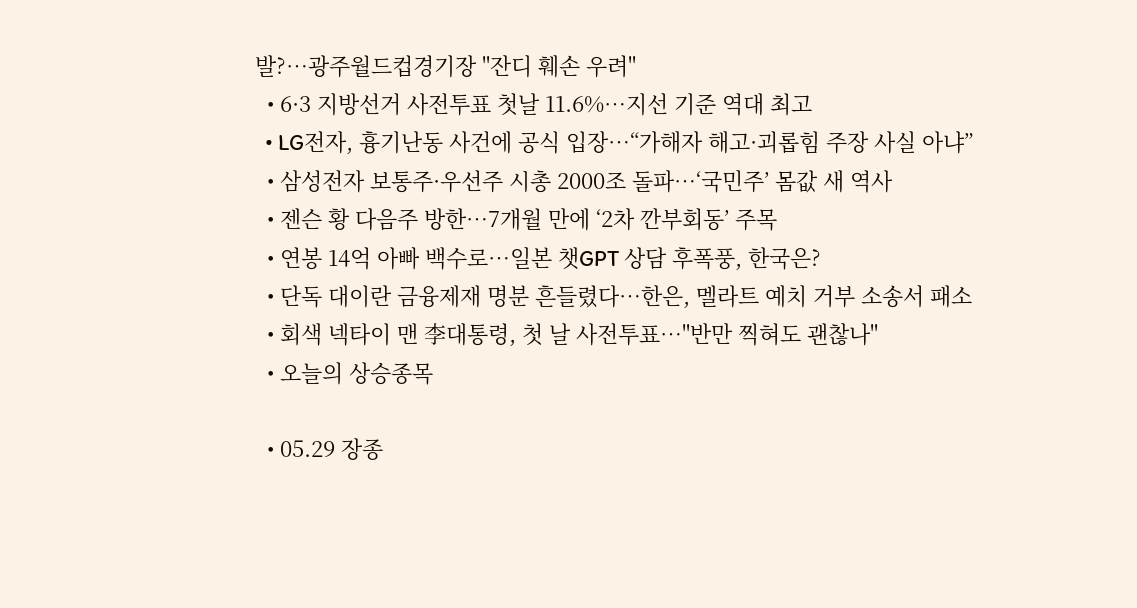발?⋯광주월드컵경기장 "잔디 훼손 우려"
  • 6·3 지방선거 사전투표 첫날 11.6%…지선 기준 역대 최고
  • LG전자, 흉기난동 사건에 공식 입장⋯“가해자 해고·괴롭힘 주장 사실 아냐”
  • 삼성전자 보통주·우선주 시총 2000조 돌파…‘국민주’ 몸값 새 역사
  • 젠슨 황 다음주 방한…7개월 만에 ‘2차 깐부회동’ 주목
  • 연봉 14억 아빠 백수로…일본 챗GPT 상담 후폭풍, 한국은?
  • 단독 대이란 금융제재 명분 흔들렸다…한은, 멜라트 예치 거부 소송서 패소
  • 회색 넥타이 맨 李대통령, 첫 날 사전투표…"반만 찍혀도 괜찮나"
  • 오늘의 상승종목

  • 05.29 장종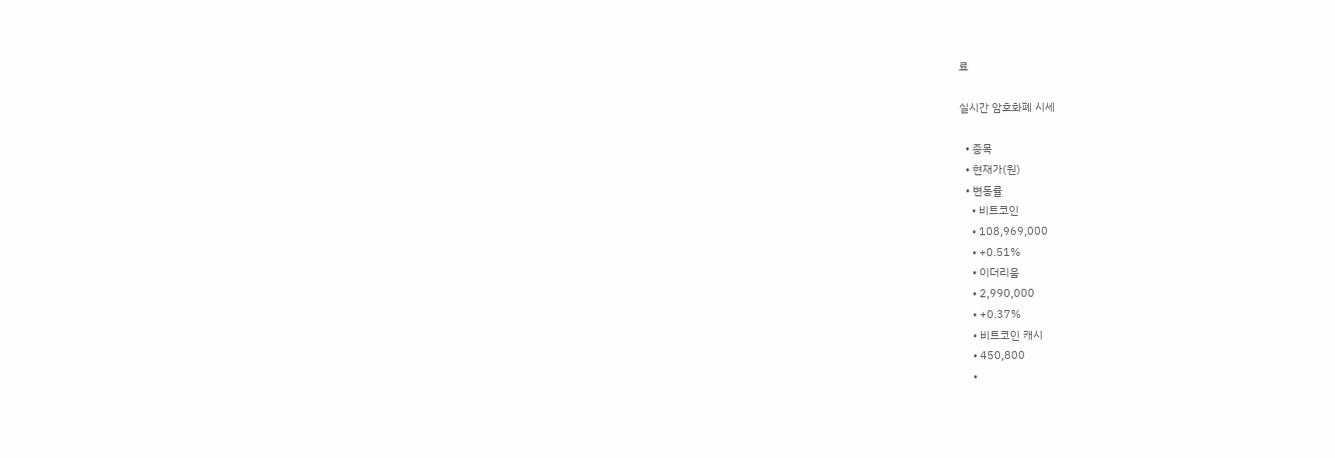료

실시간 암호화폐 시세

  • 종목
  • 현재가(원)
  • 변동률
    • 비트코인
    • 108,969,000
    • +0.51%
    • 이더리움
    • 2,990,000
    • +0.37%
    • 비트코인 캐시
    • 450,800
    •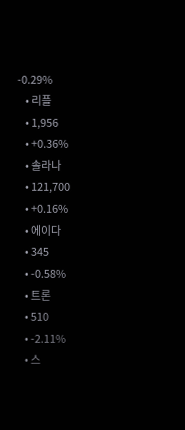-0.29%
    • 리플
    • 1,956
    • +0.36%
    • 솔라나
    • 121,700
    • +0.16%
    • 에이다
    • 345
    • -0.58%
    • 트론
    • 510
    • -2.11%
    • 스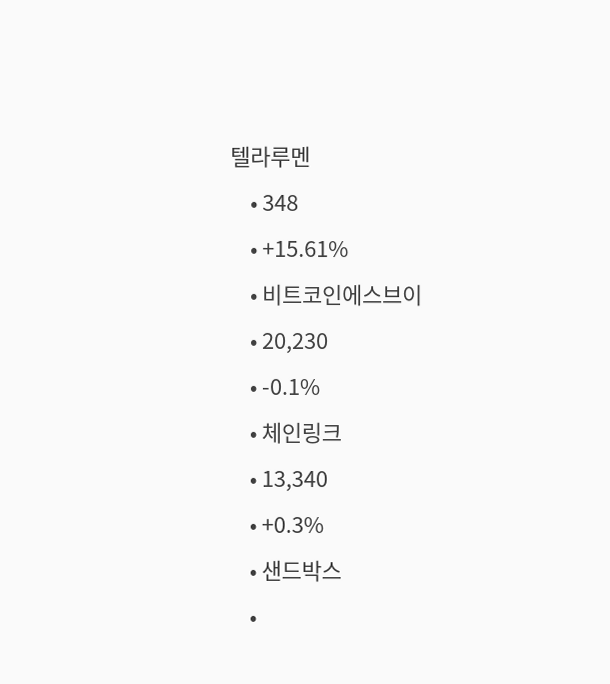텔라루멘
    • 348
    • +15.61%
    • 비트코인에스브이
    • 20,230
    • -0.1%
    • 체인링크
    • 13,340
    • +0.3%
    • 샌드박스
    •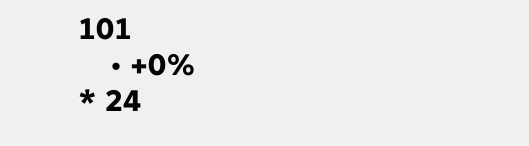101
    • +0%
* 24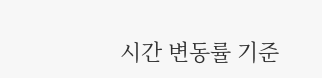시간 변동률 기준